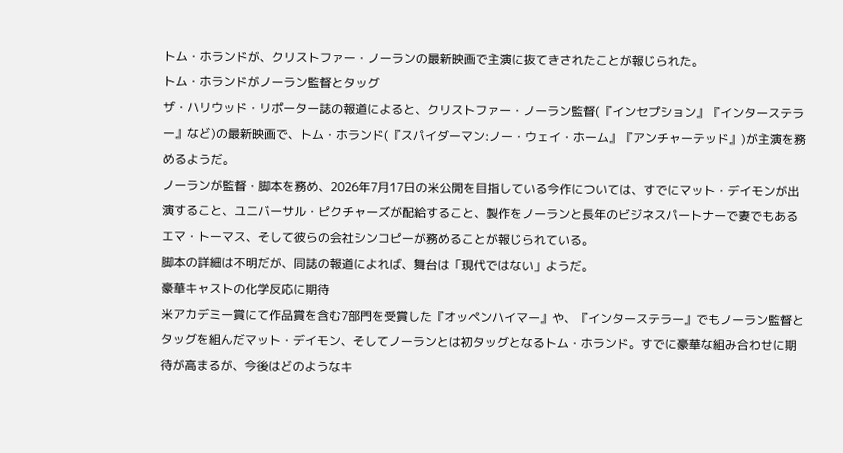トム・ホランドが、クリストファー・ノーランの最新映画で主演に抜てきされたことが報じられた。
トム・ホランドがノーラン監督とタッグ
ザ・ハリウッド・リポーター誌の報道によると、クリストファー・ノーラン監督(『インセプション』『インターステラー』など)の最新映画で、トム・ホランド(『スパイダーマン:ノー・ウェイ・ホーム』『アンチャーテッド』)が主演を務めるようだ。
ノーランが監督・脚本を務め、2026年7月17日の米公開を目指している今作については、すでにマット・デイモンが出演すること、ユニバーサル・ピクチャーズが配給すること、製作をノーランと長年のビジネスパートナーで妻でもあるエマ・トーマス、そして彼らの会社シンコピーが務めることが報じられている。
脚本の詳細は不明だが、同誌の報道によれば、舞台は「現代ではない」ようだ。
豪華キャストの化学反応に期待
米アカデミー賞にて作品賞を含む7部門を受賞した『オッペンハイマー』や、『インターステラー』でもノーラン監督とタッグを組んだマット・デイモン、そしてノーランとは初タッグとなるトム・ホランド。すでに豪華な組み合わせに期待が高まるが、今後はどのようなキ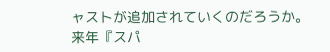ャストが追加されていくのだろうか。
来年『スパ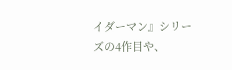イダーマン』シリーズの4作目や、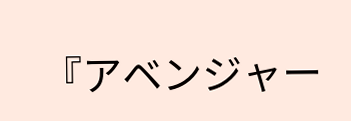『アベンジャー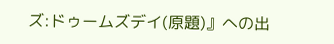ズ:ドゥームズデイ(原題)』への出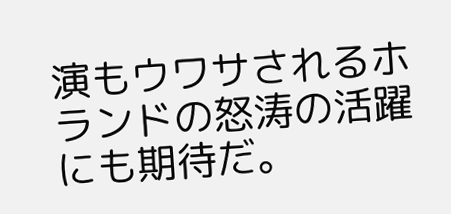演もウワサされるホランドの怒涛の活躍にも期待だ。